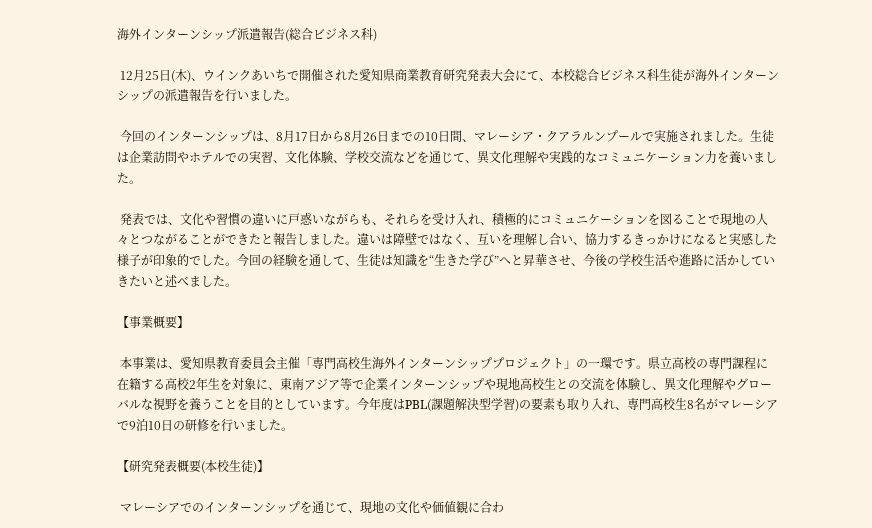海外インターンシップ派遣報告(総合ビジネス科)

 12月25日(木)、ウインクあいちで開催された愛知県商業教育研究発表大会にて、本校総合ビジネス科生徒が海外インターンシップの派遣報告を行いました。

 今回のインターンシップは、8月17日から8月26日までの10日間、マレーシア・クアラルンプールで実施されました。生徒は企業訪問やホテルでの実習、文化体験、学校交流などを通じて、異文化理解や実践的なコミュニケーション力を養いました。

 発表では、文化や習慣の違いに戸惑いながらも、それらを受け入れ、積極的にコミュニケーションを図ることで現地の人々とつながることができたと報告しました。違いは障壁ではなく、互いを理解し合い、協力するきっかけになると実感した様子が印象的でした。今回の経験を通して、生徒は知識を“生きた学び”へと昇華させ、今後の学校生活や進路に活かしていきたいと述べました。

【事業概要】

 本事業は、愛知県教育委員会主催「専門高校生海外インターンシッププロジェクト」の一環です。県立高校の専門課程に在籍する高校2年生を対象に、東南アジア等で企業インターンシップや現地高校生との交流を体験し、異文化理解やグローバルな視野を養うことを目的としています。今年度はPBL(課題解決型学習)の要素も取り入れ、専門高校生8名がマレーシアで9泊10日の研修を行いました。

【研究発表概要(本校生徒)】

 マレーシアでのインターンシップを通じて、現地の文化や価値観に合わ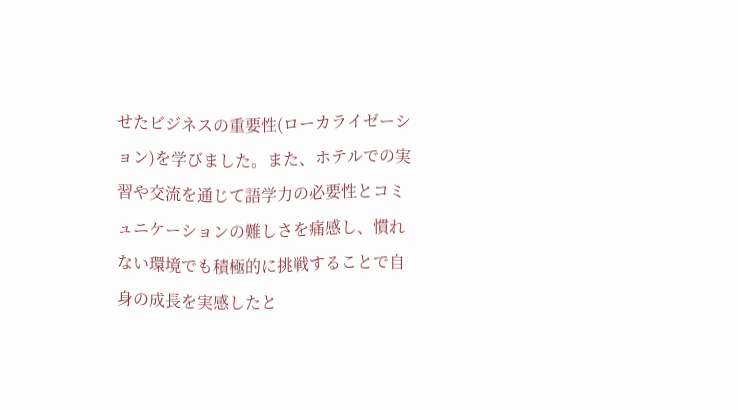せたビジネスの重要性(ローカライゼーション)を学びました。また、ホテルでの実習や交流を通じて語学力の必要性とコミュニケーションの難しさを痛感し、慣れない環境でも積極的に挑戦することで自身の成長を実感したと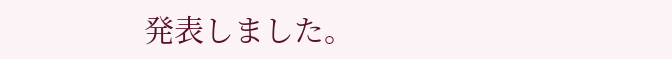発表しました。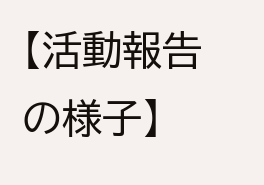【活動報告の様子】